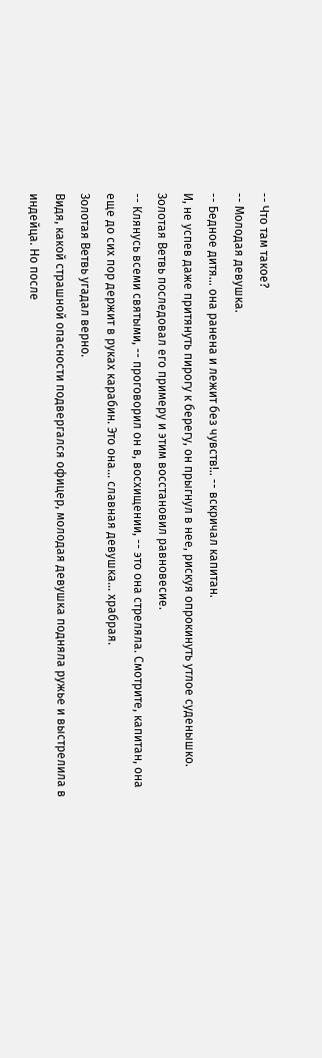-- Что там такое?
-- Молодая девушка.
-- Бедное дитя... она ранена и лежит без чувств!.. -- вскричал капитан.
И, не успев даже притянуть пирогу к берегу, он прыгнул в нее, рискуя опрокинуть утлое суденышко. Золотая Ветвь последовал его примеру и этим восстановил равновесие.
-- Клянусь всеми святыми, -- проговорил он в, восхищении, -- это она стреляла. Смотрите, капитан, она еще до сих пор держит в руках карабин. Это она... славная девушка... храбрая.
Золотая Ветвь угадал верно.
Видя, какой страшной опасности подвергался офицер, молодая девушка подняла ружье и выстрелила в индейца. Но после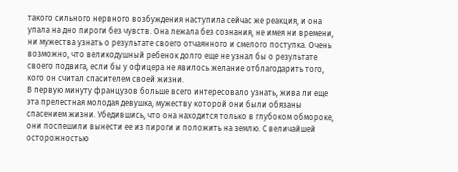такого сильного нервного возбуждения наступила сейчас же реакция, и она упала на дно пироги без чувств. Она лежала без сознания, не имея ни времени, ни мужества узнать о результате своего отчаянного и смелого поступка. Очень возможно, что великодушный ребенок долго еще не узнал бы о результате своего подвига, если бы у офицера не явилось желание отблагодарить того, кого он считал спасителем своей жизни.
В первую минуту французов больше всего интересовало узнать, жива ли еще эта прелестная молодая девушка, мужеству которой они были обязаны спасением жизни. Убедившись, что она находится только в глубоком обмороке, они поспешили вынести ее из пироги и положить на землю. С величайшей осторожностью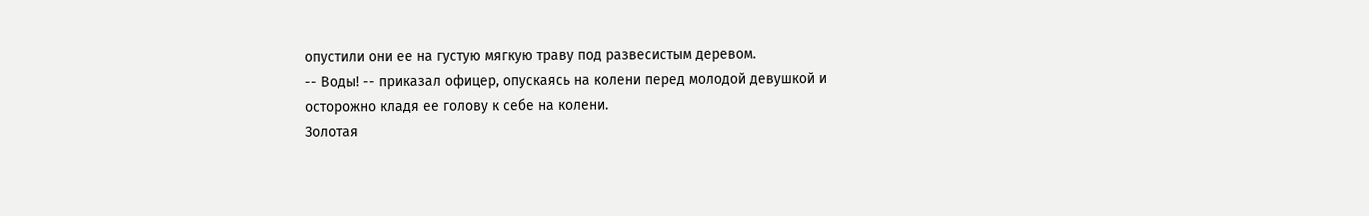опустили они ее на густую мягкую траву под развесистым деревом.
-- Воды! -- приказал офицер, опускаясь на колени перед молодой девушкой и осторожно кладя ее голову к себе на колени.
Золотая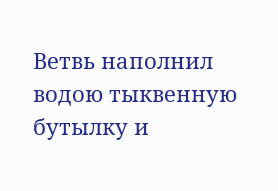Ветвь наполнил водою тыквенную бутылку и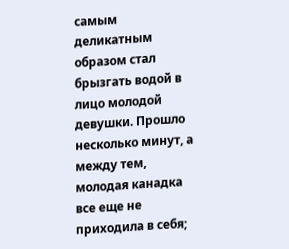самым деликатным образом стал брызгать водой в лицо молодой девушки. Прошло несколько минут, а между тем, молодая канадка все еще не приходила в себя;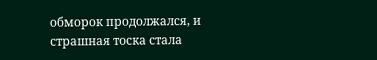обморок продолжался, и страшная тоска стала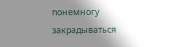понемногу закрадываться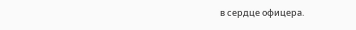в сердце офицера.